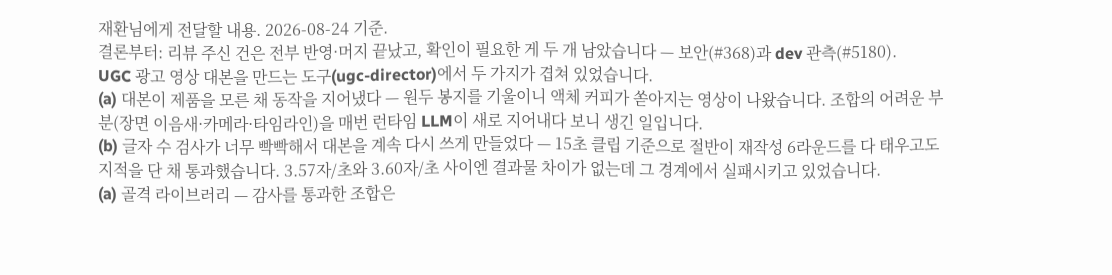재환님에게 전달할 내용. 2026-08-24 기준.
결론부터: 리뷰 주신 건은 전부 반영·머지 끝났고, 확인이 필요한 게 두 개 남았습니다 — 보안(#368)과 dev 관측(#5180).
UGC 광고 영상 대본을 만드는 도구(ugc-director)에서 두 가지가 겹쳐 있었습니다.
(a) 대본이 제품을 모른 채 동작을 지어냈다 — 원두 봉지를 기울이니 액체 커피가 쏟아지는 영상이 나왔습니다. 조합의 어려운 부분(장면 이음새·카메라·타임라인)을 매번 런타임 LLM이 새로 지어내다 보니 생긴 일입니다.
(b) 글자 수 검사가 너무 빡빡해서 대본을 계속 다시 쓰게 만들었다 — 15초 클립 기준으로 절반이 재작성 6라운드를 다 태우고도 지적을 단 채 통과했습니다. 3.57자/초와 3.60자/초 사이엔 결과물 차이가 없는데 그 경계에서 실패시키고 있었습니다.
(a) 골격 라이브러리 — 감사를 통과한 조합은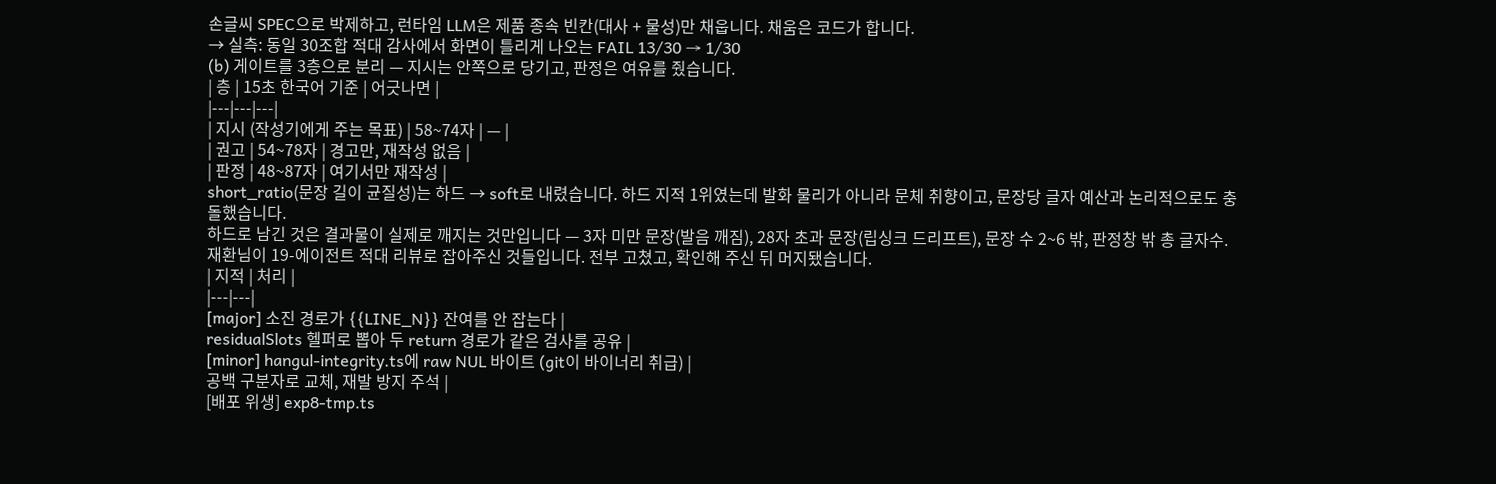손글씨 SPEC으로 박제하고, 런타임 LLM은 제품 종속 빈칸(대사 + 물성)만 채웁니다. 채움은 코드가 합니다.
→ 실측: 동일 30조합 적대 감사에서 화면이 틀리게 나오는 FAIL 13/30 → 1/30
(b) 게이트를 3층으로 분리 — 지시는 안쪽으로 당기고, 판정은 여유를 줬습니다.
| 층 | 15초 한국어 기준 | 어긋나면 |
|---|---|---|
| 지시 (작성기에게 주는 목표) | 58~74자 | — |
| 권고 | 54~78자 | 경고만, 재작성 없음 |
| 판정 | 48~87자 | 여기서만 재작성 |
short_ratio(문장 길이 균질성)는 하드 → soft로 내렸습니다. 하드 지적 1위였는데 발화 물리가 아니라 문체 취향이고, 문장당 글자 예산과 논리적으로도 충돌했습니다.
하드로 남긴 것은 결과물이 실제로 깨지는 것만입니다 — 3자 미만 문장(발음 깨짐), 28자 초과 문장(립싱크 드리프트), 문장 수 2~6 밖, 판정창 밖 총 글자수.
재환님이 19-에이전트 적대 리뷰로 잡아주신 것들입니다. 전부 고쳤고, 확인해 주신 뒤 머지됐습니다.
| 지적 | 처리 |
|---|---|
[major] 소진 경로가 {{LINE_N}} 잔여를 안 잡는다 |
residualSlots 헬퍼로 뽑아 두 return 경로가 같은 검사를 공유 |
[minor] hangul-integrity.ts에 raw NUL 바이트 (git이 바이너리 취급) |
공백 구분자로 교체, 재발 방지 주석 |
[배포 위생] exp8-tmp.ts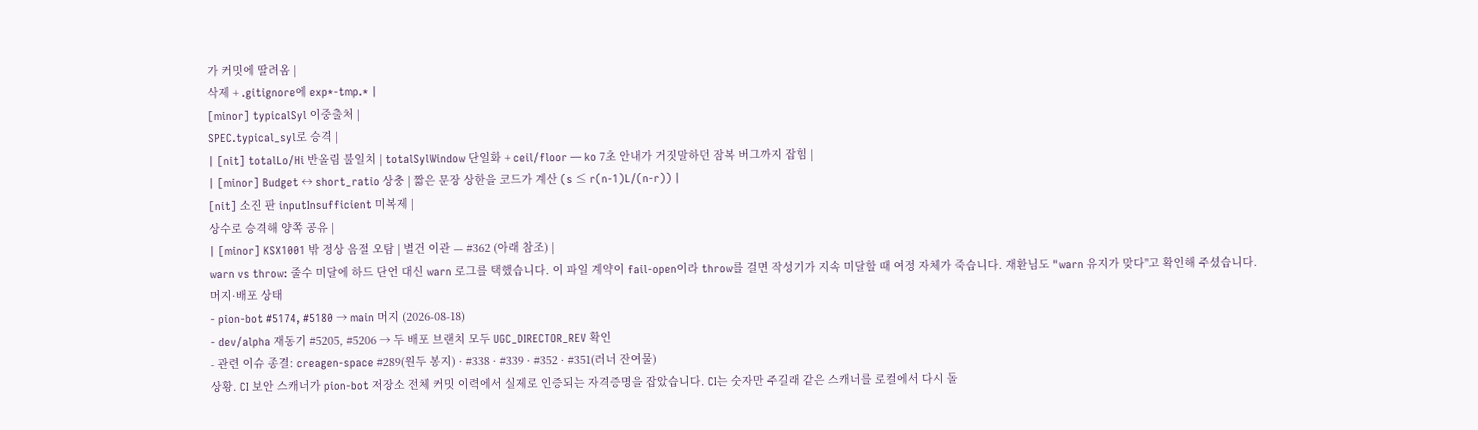가 커밋에 딸려옴 |
삭제 + .gitignore에 exp*-tmp.* |
[minor] typicalSyl 이중출처 |
SPEC.typical_syl로 승격 |
| [nit] totalLo/Hi 반올림 불일치 | totalSylWindow 단일화 + ceil/floor — ko 7초 안내가 거짓말하던 잠복 버그까지 잡힘 |
| [minor] Budget ↔ short_ratio 상충 | 짧은 문장 상한을 코드가 계산 (s ≤ r(n-1)L/(n-r)) |
[nit] 소진 판 inputInsufficient 미복제 |
상수로 승격해 양쪽 공유 |
| [minor] KSX1001 밖 정상 음절 오탐 | 별건 이관 — #362 (아래 참조) |
warn vs throw: 줄수 미달에 하드 단언 대신 warn 로그를 택했습니다. 이 파일 계약이 fail-open이라 throw를 걸면 작성기가 지속 미달할 때 여정 자체가 죽습니다. 재환님도 "warn 유지가 맞다"고 확인해 주셨습니다.
머지·배포 상태
- pion-bot #5174, #5180 → main 머지 (2026-08-18)
- dev/alpha 재동기 #5205, #5206 → 두 배포 브랜치 모두 UGC_DIRECTOR_REV 확인
- 관련 이슈 종결: creagen-space #289(원두 봉지) · #338 · #339 · #352 · #351(러너 잔여물)
상황. CI 보안 스캐너가 pion-bot 저장소 전체 커밋 이력에서 실제로 인증되는 자격증명을 잡았습니다. CI는 숫자만 주길래 같은 스캐너를 로컬에서 다시 돌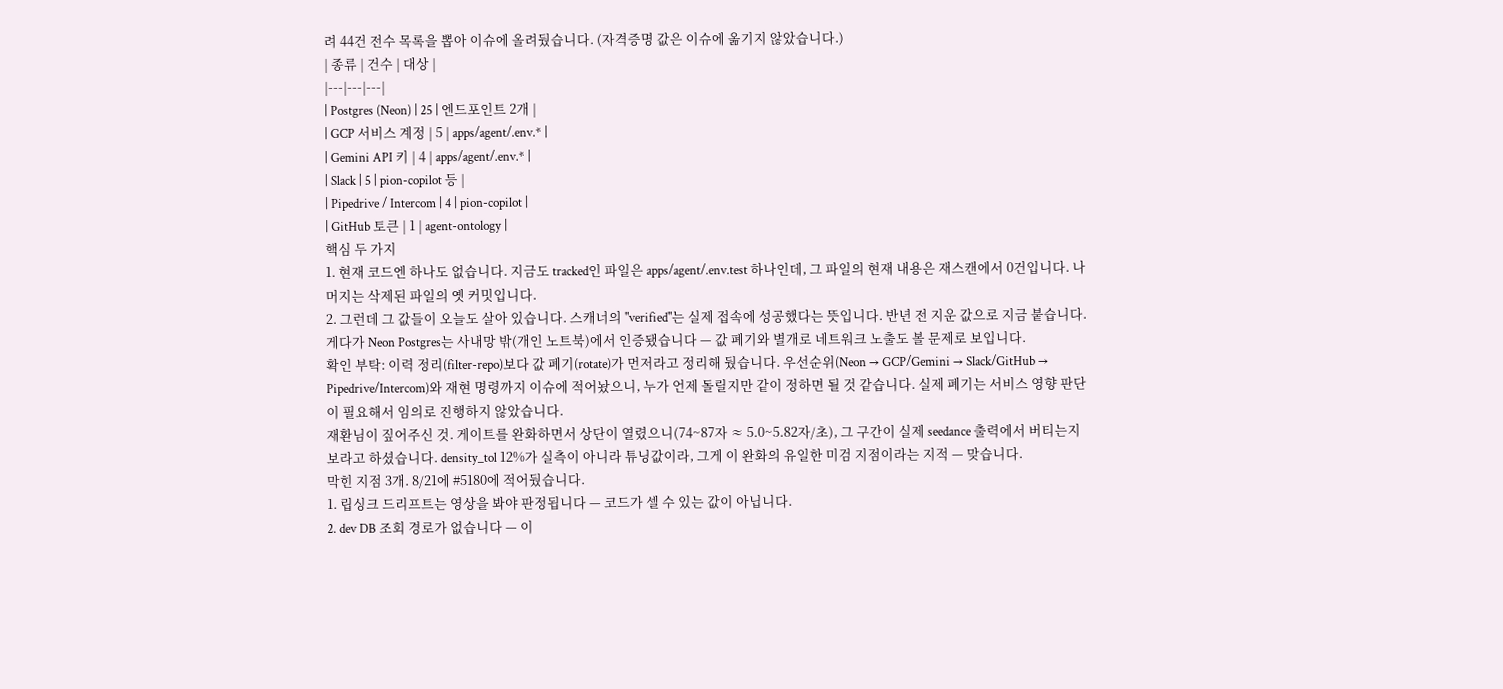려 44건 전수 목록을 뽑아 이슈에 올려뒀습니다. (자격증명 값은 이슈에 옮기지 않았습니다.)
| 종류 | 건수 | 대상 |
|---|---|---|
| Postgres (Neon) | 25 | 엔드포인트 2개 |
| GCP 서비스 계정 | 5 | apps/agent/.env.* |
| Gemini API 키 | 4 | apps/agent/.env.* |
| Slack | 5 | pion-copilot 등 |
| Pipedrive / Intercom | 4 | pion-copilot |
| GitHub 토큰 | 1 | agent-ontology |
핵심 두 가지
1. 현재 코드엔 하나도 없습니다. 지금도 tracked인 파일은 apps/agent/.env.test 하나인데, 그 파일의 현재 내용은 재스캔에서 0건입니다. 나머지는 삭제된 파일의 옛 커밋입니다.
2. 그런데 그 값들이 오늘도 살아 있습니다. 스캐너의 "verified"는 실제 접속에 성공했다는 뜻입니다. 반년 전 지운 값으로 지금 붙습니다. 게다가 Neon Postgres는 사내망 밖(개인 노트북)에서 인증됐습니다 — 값 폐기와 별개로 네트워크 노출도 볼 문제로 보입니다.
확인 부탁: 이력 정리(filter-repo)보다 값 폐기(rotate)가 먼저라고 정리해 뒀습니다. 우선순위(Neon → GCP/Gemini → Slack/GitHub → Pipedrive/Intercom)와 재현 명령까지 이슈에 적어놨으니, 누가 언제 돌릴지만 같이 정하면 될 것 같습니다. 실제 폐기는 서비스 영향 판단이 필요해서 임의로 진행하지 않았습니다.
재환님이 짚어주신 것. 게이트를 완화하면서 상단이 열렸으니(74~87자 ≈ 5.0~5.82자/초), 그 구간이 실제 seedance 출력에서 버티는지 보라고 하셨습니다. density_tol 12%가 실측이 아니라 튜닝값이라, 그게 이 완화의 유일한 미검 지점이라는 지적 — 맞습니다.
막힌 지점 3개. 8/21에 #5180에 적어뒀습니다.
1. 립싱크 드리프트는 영상을 봐야 판정됩니다 — 코드가 셀 수 있는 값이 아닙니다.
2. dev DB 조회 경로가 없습니다 — 이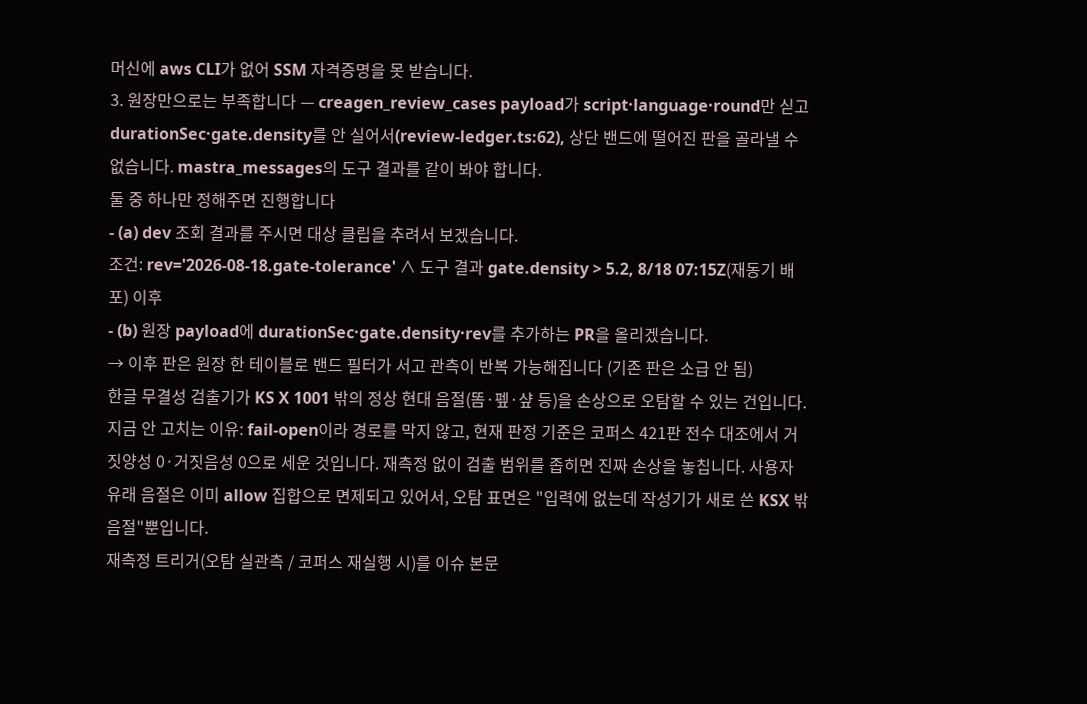머신에 aws CLI가 없어 SSM 자격증명을 못 받습니다.
3. 원장만으로는 부족합니다 — creagen_review_cases payload가 script·language·round만 싣고 durationSec·gate.density를 안 실어서(review-ledger.ts:62), 상단 밴드에 떨어진 판을 골라낼 수 없습니다. mastra_messages의 도구 결과를 같이 봐야 합니다.
둘 중 하나만 정해주면 진행합니다
- (a) dev 조회 결과를 주시면 대상 클립을 추려서 보겠습니다.
조건: rev='2026-08-18.gate-tolerance' ∧ 도구 결과 gate.density > 5.2, 8/18 07:15Z(재동기 배포) 이후
- (b) 원장 payload에 durationSec·gate.density·rev를 추가하는 PR을 올리겠습니다.
→ 이후 판은 원장 한 테이블로 밴드 필터가 서고 관측이 반복 가능해집니다 (기존 판은 소급 안 됨)
한글 무결성 검출기가 KS X 1001 밖의 정상 현대 음절(똠·펲·샾 등)을 손상으로 오탐할 수 있는 건입니다.
지금 안 고치는 이유: fail-open이라 경로를 막지 않고, 현재 판정 기준은 코퍼스 421판 전수 대조에서 거짓양성 0·거짓음성 0으로 세운 것입니다. 재측정 없이 검출 범위를 좁히면 진짜 손상을 놓칩니다. 사용자 유래 음절은 이미 allow 집합으로 면제되고 있어서, 오탐 표면은 "입력에 없는데 작성기가 새로 쓴 KSX 밖 음절"뿐입니다.
재측정 트리거(오탐 실관측 / 코퍼스 재실행 시)를 이슈 본문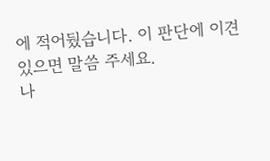에 적어뒀습니다. 이 판단에 이견 있으면 말씀 주세요.
나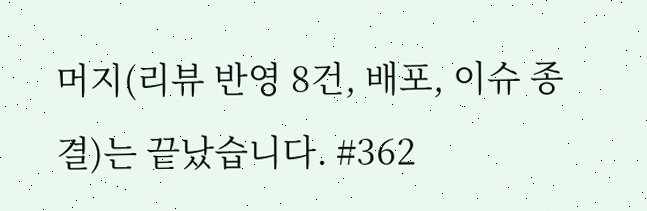머지(리뷰 반영 8건, 배포, 이슈 종결)는 끝났습니다. #362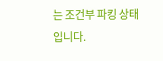는 조건부 파킹 상태입니다.